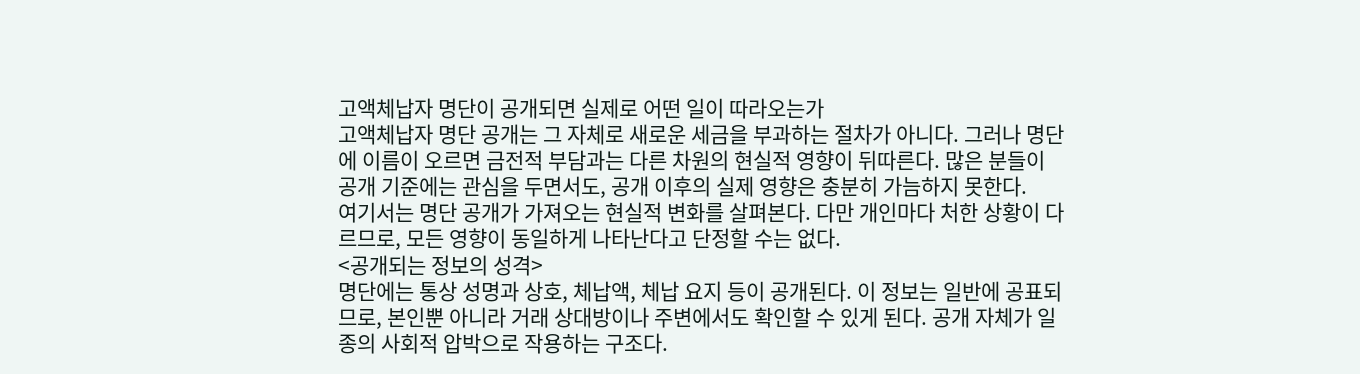고액체납자 명단이 공개되면 실제로 어떤 일이 따라오는가
고액체납자 명단 공개는 그 자체로 새로운 세금을 부과하는 절차가 아니다. 그러나 명단에 이름이 오르면 금전적 부담과는 다른 차원의 현실적 영향이 뒤따른다. 많은 분들이 공개 기준에는 관심을 두면서도, 공개 이후의 실제 영향은 충분히 가늠하지 못한다.
여기서는 명단 공개가 가져오는 현실적 변화를 살펴본다. 다만 개인마다 처한 상황이 다르므로, 모든 영향이 동일하게 나타난다고 단정할 수는 없다.
<공개되는 정보의 성격>
명단에는 통상 성명과 상호, 체납액, 체납 요지 등이 공개된다. 이 정보는 일반에 공표되므로, 본인뿐 아니라 거래 상대방이나 주변에서도 확인할 수 있게 된다. 공개 자체가 일종의 사회적 압박으로 작용하는 구조다.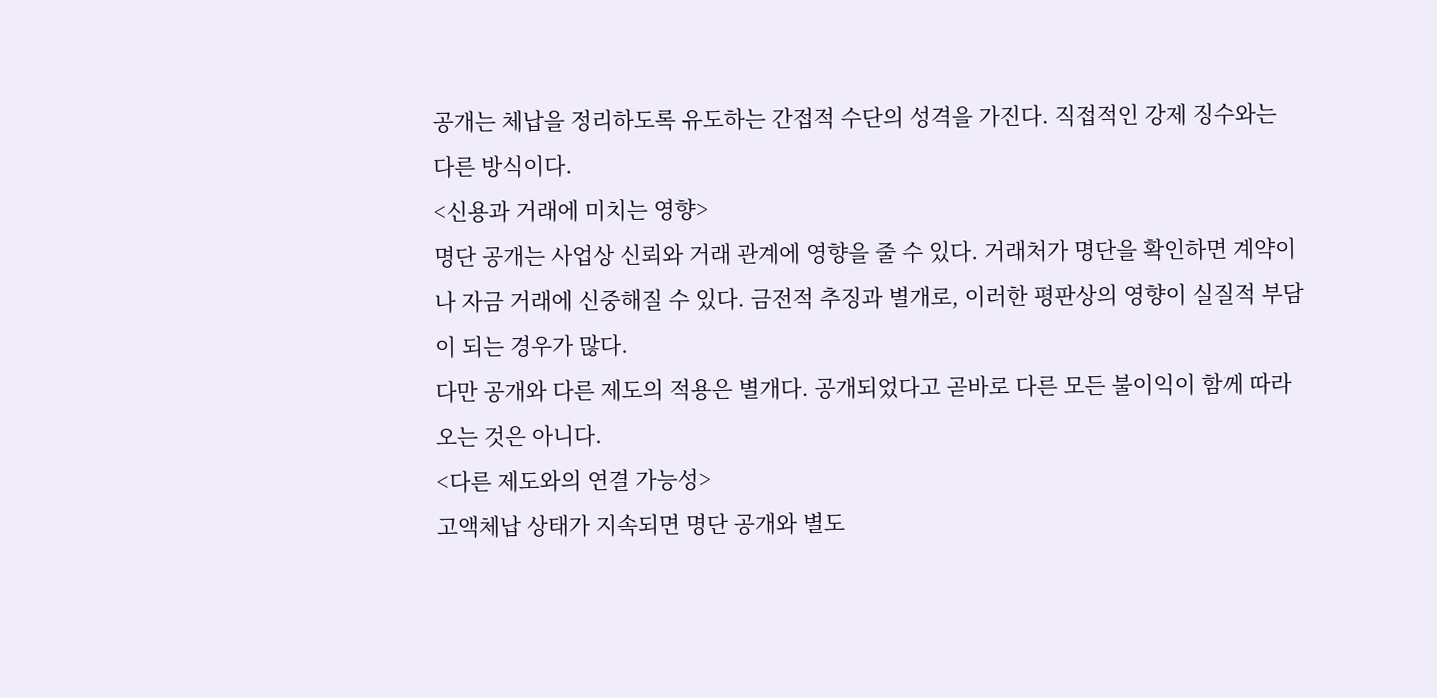공개는 체납을 정리하도록 유도하는 간접적 수단의 성격을 가진다. 직접적인 강제 징수와는 다른 방식이다.
<신용과 거래에 미치는 영향>
명단 공개는 사업상 신뢰와 거래 관계에 영향을 줄 수 있다. 거래처가 명단을 확인하면 계약이나 자금 거래에 신중해질 수 있다. 금전적 추징과 별개로, 이러한 평판상의 영향이 실질적 부담이 되는 경우가 많다.
다만 공개와 다른 제도의 적용은 별개다. 공개되었다고 곧바로 다른 모든 불이익이 함께 따라오는 것은 아니다.
<다른 제도와의 연결 가능성>
고액체납 상태가 지속되면 명단 공개와 별도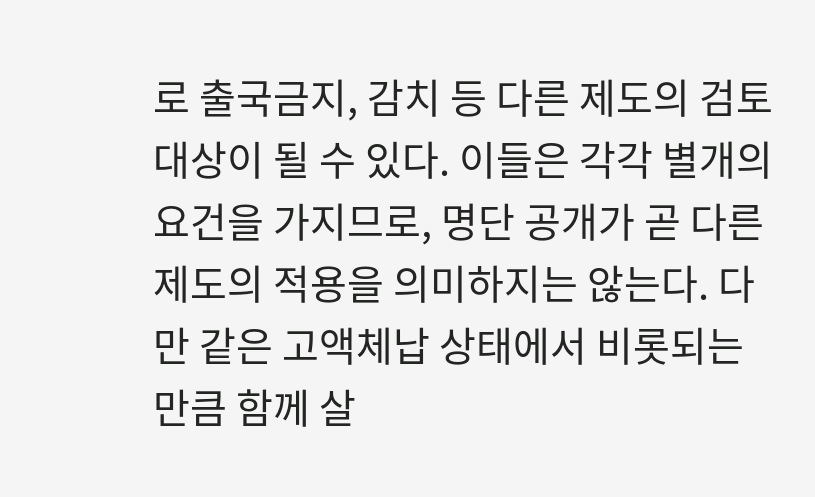로 출국금지, 감치 등 다른 제도의 검토 대상이 될 수 있다. 이들은 각각 별개의 요건을 가지므로, 명단 공개가 곧 다른 제도의 적용을 의미하지는 않는다. 다만 같은 고액체납 상태에서 비롯되는 만큼 함께 살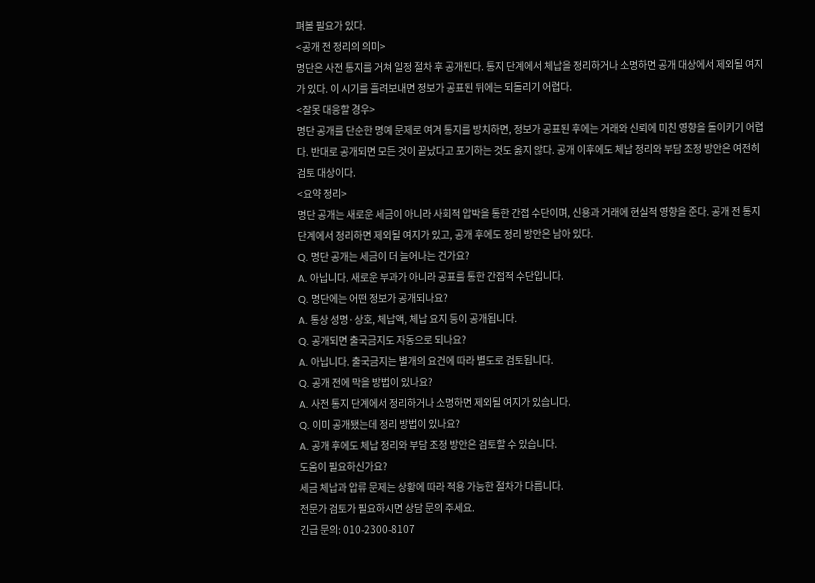펴볼 필요가 있다.
<공개 전 정리의 의미>
명단은 사전 통지를 거쳐 일정 절차 후 공개된다. 통지 단계에서 체납을 정리하거나 소명하면 공개 대상에서 제외될 여지가 있다. 이 시기를 흘려보내면 정보가 공표된 뒤에는 되돌리기 어렵다.
<잘못 대응할 경우>
명단 공개를 단순한 명예 문제로 여겨 통지를 방치하면, 정보가 공표된 후에는 거래와 신뢰에 미친 영향을 돌이키기 어렵다. 반대로 공개되면 모든 것이 끝났다고 포기하는 것도 옳지 않다. 공개 이후에도 체납 정리와 부담 조정 방안은 여전히 검토 대상이다.
<요약 정리>
명단 공개는 새로운 세금이 아니라 사회적 압박을 통한 간접 수단이며, 신용과 거래에 현실적 영향을 준다. 공개 전 통지 단계에서 정리하면 제외될 여지가 있고, 공개 후에도 정리 방안은 남아 있다.
Q. 명단 공개는 세금이 더 늘어나는 건가요?
A. 아닙니다. 새로운 부과가 아니라 공표를 통한 간접적 수단입니다.
Q. 명단에는 어떤 정보가 공개되나요?
A. 통상 성명·상호, 체납액, 체납 요지 등이 공개됩니다.
Q. 공개되면 출국금지도 자동으로 되나요?
A. 아닙니다. 출국금지는 별개의 요건에 따라 별도로 검토됩니다.
Q. 공개 전에 막을 방법이 있나요?
A. 사전 통지 단계에서 정리하거나 소명하면 제외될 여지가 있습니다.
Q. 이미 공개됐는데 정리 방법이 있나요?
A. 공개 후에도 체납 정리와 부담 조정 방안은 검토할 수 있습니다.
도움이 필요하신가요?
세금 체납과 압류 문제는 상황에 따라 적용 가능한 절차가 다릅니다.
전문가 검토가 필요하시면 상담 문의 주세요.
긴급 문의: 010-2300-8107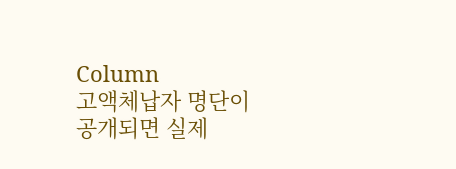Column
고액체납자 명단이 공개되면 실제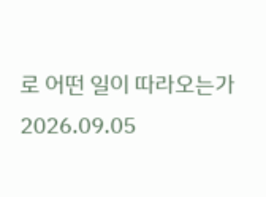로 어떤 일이 따라오는가
2026.09.05